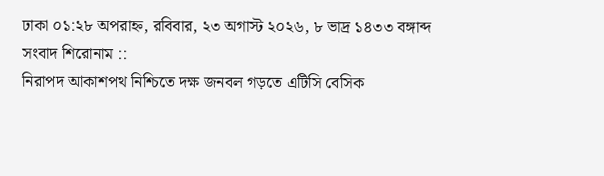ঢাকা ০১:২৮ অপরাহ্ন, রবিবার, ২৩ অগাস্ট ২০২৬, ৮ ভাদ্র ১৪৩৩ বঙ্গাব্দ
সংবাদ শিরোনাম ::
নিরাপদ আকাশপথ নিশ্চিতে দক্ষ জনবল গড়তে এটিসি বেসিক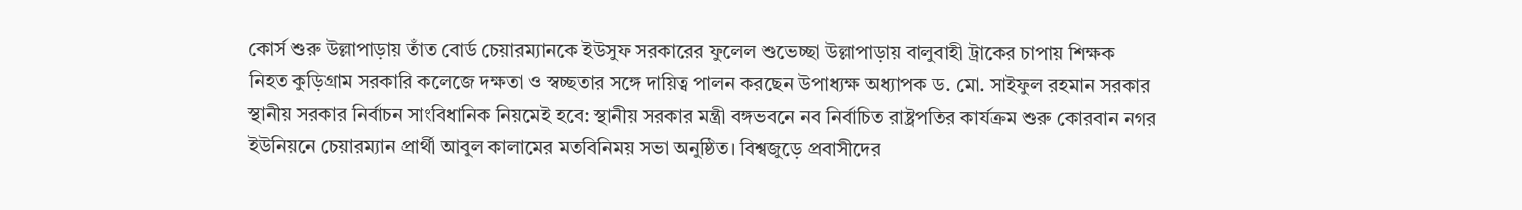কোর্স শুরু উল্লাপাড়ায় তাঁত বোর্ড চেয়ারম্যানকে ইউসুফ সরকারের ফুলেল শুভেচ্ছা উল্লাপাড়ায় বালুবাহী ট্রাকের চাপায় শিক্ষক নিহত কুড়িগ্রাম সরকারি কলেজে দক্ষতা ও স্বচ্ছতার সঙ্গে দায়িত্ব পালন করছেন উপাধ্যক্ষ অধ্যাপক ড. মো. সাইফুল রহমান সরকার স্থানীয় সরকার নির্বাচন সাংবিধানিক নিয়মেই হবে: স্থানীয় সরকার মন্ত্রী বঙ্গভবনে নব নির্বাচিত রাষ্ট্রপতির কার্যক্রম শুরু কোরবান নগর ইউনিয়নে চেয়ারম্যান প্রার্থী আবুল কালামের মতবিনিময় সভা অনুষ্ঠিত। বিশ্বজুড়ে প্রবাসীদের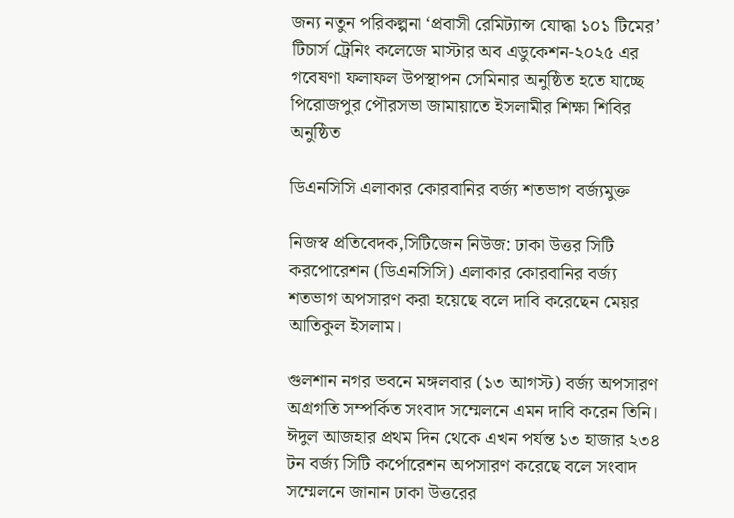জন্য নতুন পরিকল্পনা ‘প্রবাসী রেমিট্যান্স যোদ্ধা ১০১ টিমের’ টিচার্স ট্রেনিং কলেজে মাস্টার অব এডুকেশন-২০২৫ এর গবেষণা ফলাফল উপস্থাপন সেমিনার অনুষ্ঠিত হতে যাচ্ছে পিরোজপুর পৌরসভা জামায়াতে ইসলামীর শিক্ষা শিবির অনুষ্ঠিত

ডিএনসিসি এলাকার কোরবানির বর্জ্য শতভাগ বর্জ্যমুক্ত

নিজস্ব প্রতিবেদক,সিটিজেন নিউজ: ঢাকা উত্তর সিটি করপোরেশন (ডিএনসিসি) এলাকার কোরবানির বর্জ্য শতভাগ অপসারণ করা হয়েছে বলে দাবি করেছেন মেয়র আতিকুল ইসলাম।

গুলশান নগর ভবনে মঙ্গলবার (১৩ আগস্ট) বর্জ্য অপসারণ অগ্রগতি সম্পর্কিত সংবাদ সম্মেলনে এমন দাবি করেন তিনি।
ঈদুল আজহার প্রথম দিন থেকে এখন পর্যন্ত ১৩ হাজার ২৩৪ টন বর্জ্য সিটি কর্পোরেশন অপসারণ করেছে বলে সংবাদ সম্মেলনে জানান ঢাকা উত্তরের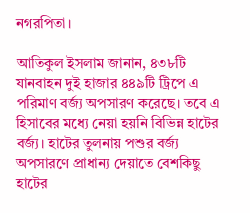নগরপিতা।

আতিকুল ইসলাম জানান, ৪৩৮টি যানবাহন দুই হাজার ৪৪৯টি ট্রিপে এ পরিমাণ বর্জ্য অপসারণ করেছে। তবে এ হিসাবের মধ্যে নেয়া হয়নি বিভিন্ন হাটের বর্জ্য। হাটের তুলনায় পশুর বর্জ্য অপসারণে প্রাধান্য দেয়াতে বেশকিছু হাটের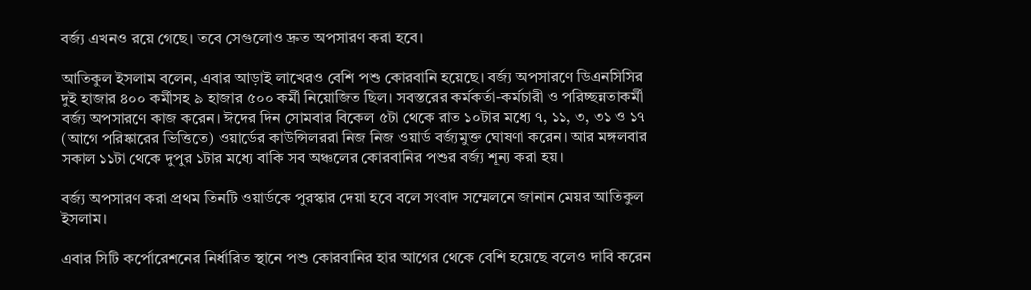বর্জ্য এখনও রয়ে গেছে। তবে সেগুলোও দ্রুত অপসারণ করা হবে।

আতিকুল ইসলাম বলেন, এবার আড়াই লাখেরও বেশি পশু কোরবানি হয়েছে। বর্জ্য অপসারণে ডিএনসিসির দুই হাজার ৪০০ কর্মীসহ ৯ হাজার ৫০০ কর্মী নিয়োজিত ছিল। সবস্তরের কর্মকর্তা-কর্মচারী ও পরিচ্ছন্নতাকর্মী বর্জ্য অপসারণে কাজ করেন। ঈদের দিন সোমবার বিকেল ৫টা থেকে রাত ১০টার মধ্যে ৭, ১১, ৩, ৩১ ও ১৭ (আগে পরিষ্কারের ভিত্তিতে) ওয়ার্ডের কাউন্সিলররা নিজ নিজ ওয়ার্ড বর্জ্যমুক্ত ঘোষণা করেন। আর মঙ্গলবার সকাল ১১টা থেকে দুপুর ১টার মধ্যে বাকি সব অঞ্চলের কোরবানির পশুর বর্জ্য শূন্য করা হয়।

বর্জ্য অপসারণ করা প্রথম তিনটি ওয়ার্ডকে পুরস্কার দেয়া হবে বলে সংবাদ সম্মেলনে জানান মেয়র আতিকুল ইসলাম।

এবার সিটি কর্পোরেশনের নির্ধারিত স্থানে পশু কোরবানির হার আগের থেকে বেশি হয়েছে বলেও দাবি করেন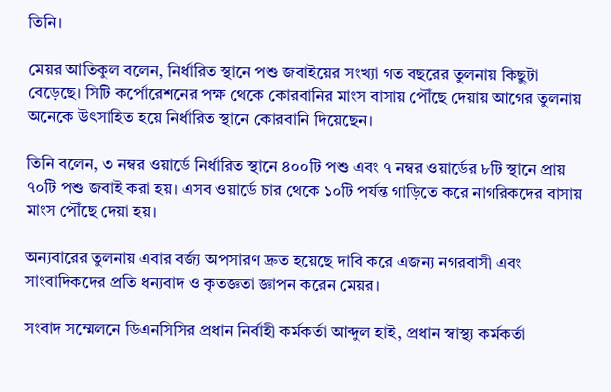তিনি।

মেয়র আতিকুল বলেন, নির্ধারিত স্থানে পশু জবাইয়ের সংখ্যা গত বছরের তুলনায় কিছুটা বেড়েছে। সিটি কর্পোরেশনের পক্ষ থেকে কোরবানির মাংস বাসায় পৌঁছে দেয়ায় আগের তুলনায় অনেকে উৎসাহিত হয়ে নির্ধারিত স্থানে কোরবানি দিয়েছেন।

তিনি বলেন, ৩ নম্বর ওয়ার্ডে নির্ধারিত স্থানে ৪০০টি পশু এবং ৭ নম্বর ওয়ার্ডের ৮টি স্থানে প্রায় ৭০টি পশু জবাই করা হয়। এসব ওয়ার্ডে চার থেকে ১০টি পর্যন্ত গাড়িতে করে নাগরিকদের বাসায় মাংস পৌঁছে দেয়া হয়।

অন্যবারের তুলনায় এবার বর্জ্য অপসারণ দ্রুত হয়েছে দাবি করে এজন্য নগরবাসী এবং সাংবাদিকদের প্রতি ধন্যবাদ ও কৃতজ্ঞতা জ্ঞাপন করেন মেয়র।

সংবাদ সম্মেলনে ডিএনসিসির প্রধান নির্বাহী কর্মকর্তা আব্দুল হাই, প্রধান স্বাস্থ্য কর্মকর্তা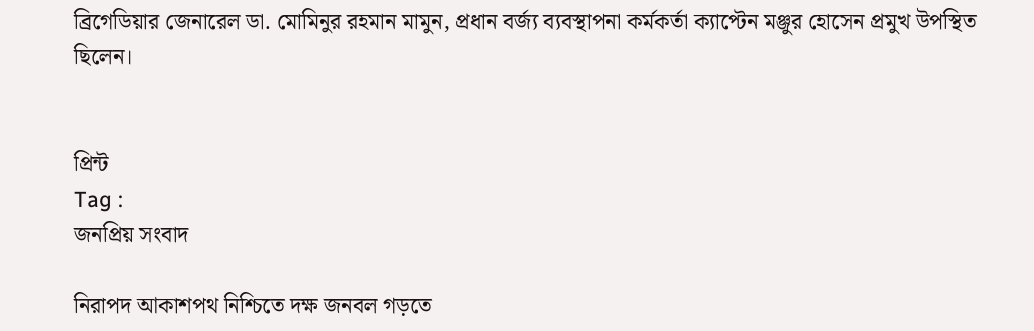ব্রিগেডিয়ার জেনারেল ডা. মোমিনুর রহমান মামুন, প্রধান বর্জ্য ব্যবস্থাপনা কর্মকর্তা ক্যাপ্টেন মঞ্জুর হোসেন প্রমুখ উপস্থিত ছিলেন।


প্রিন্ট
Tag :
জনপ্রিয় সংবাদ

নিরাপদ আকাশপথ নিশ্চিতে দক্ষ জনবল গড়তে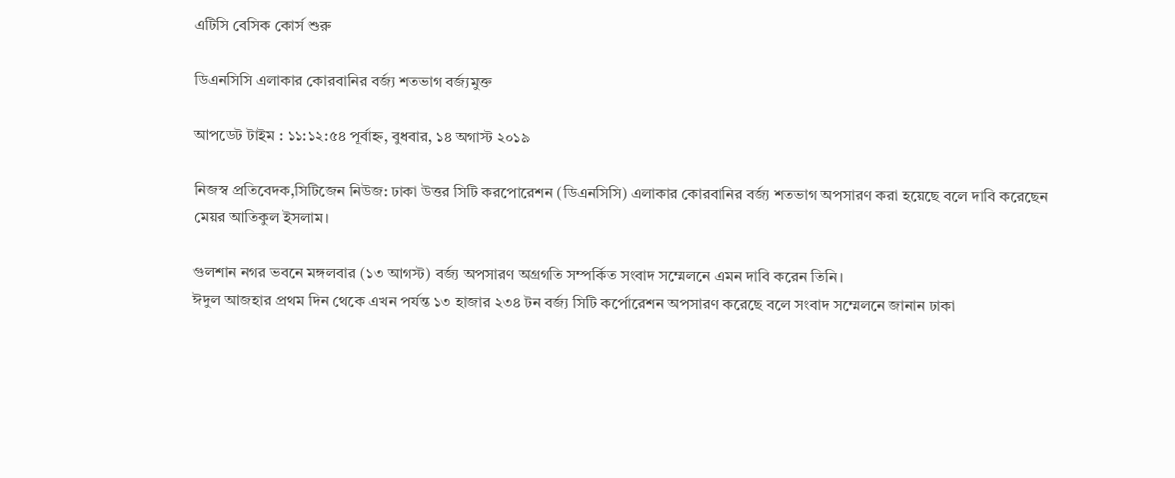এটিসি বেসিক কোর্স শুরু

ডিএনসিসি এলাকার কোরবানির বর্জ্য শতভাগ বর্জ্যমুক্ত

আপডেট টাইম : ১১:১২:৫৪ পূর্বাহ্ন, বুধবার, ১৪ অগাস্ট ২০১৯

নিজস্ব প্রতিবেদক,সিটিজেন নিউজ: ঢাকা উত্তর সিটি করপোরেশন (ডিএনসিসি) এলাকার কোরবানির বর্জ্য শতভাগ অপসারণ করা হয়েছে বলে দাবি করেছেন মেয়র আতিকুল ইসলাম।

গুলশান নগর ভবনে মঙ্গলবার (১৩ আগস্ট) বর্জ্য অপসারণ অগ্রগতি সম্পর্কিত সংবাদ সম্মেলনে এমন দাবি করেন তিনি।
ঈদুল আজহার প্রথম দিন থেকে এখন পর্যন্ত ১৩ হাজার ২৩৪ টন বর্জ্য সিটি কর্পোরেশন অপসারণ করেছে বলে সংবাদ সম্মেলনে জানান ঢাকা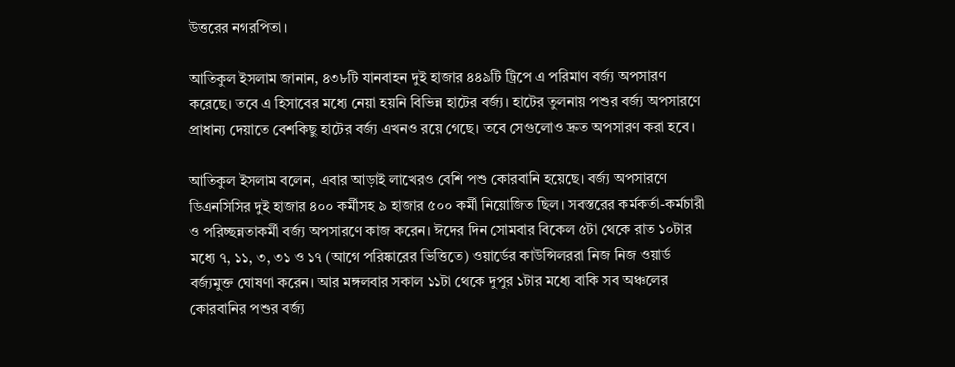উত্তরের নগরপিতা।

আতিকুল ইসলাম জানান, ৪৩৮টি যানবাহন দুই হাজার ৪৪৯টি ট্রিপে এ পরিমাণ বর্জ্য অপসারণ করেছে। তবে এ হিসাবের মধ্যে নেয়া হয়নি বিভিন্ন হাটের বর্জ্য। হাটের তুলনায় পশুর বর্জ্য অপসারণে প্রাধান্য দেয়াতে বেশকিছু হাটের বর্জ্য এখনও রয়ে গেছে। তবে সেগুলোও দ্রুত অপসারণ করা হবে।

আতিকুল ইসলাম বলেন, এবার আড়াই লাখেরও বেশি পশু কোরবানি হয়েছে। বর্জ্য অপসারণে ডিএনসিসির দুই হাজার ৪০০ কর্মীসহ ৯ হাজার ৫০০ কর্মী নিয়োজিত ছিল। সবস্তরের কর্মকর্তা-কর্মচারী ও পরিচ্ছন্নতাকর্মী বর্জ্য অপসারণে কাজ করেন। ঈদের দিন সোমবার বিকেল ৫টা থেকে রাত ১০টার মধ্যে ৭, ১১, ৩, ৩১ ও ১৭ (আগে পরিষ্কারের ভিত্তিতে) ওয়ার্ডের কাউন্সিলররা নিজ নিজ ওয়ার্ড বর্জ্যমুক্ত ঘোষণা করেন। আর মঙ্গলবার সকাল ১১টা থেকে দুপুর ১টার মধ্যে বাকি সব অঞ্চলের কোরবানির পশুর বর্জ্য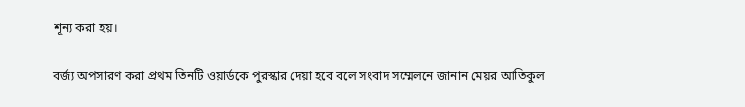শূন্য করা হয়।

বর্জ্য অপসারণ করা প্রথম তিনটি ওয়ার্ডকে পুরস্কার দেয়া হবে বলে সংবাদ সম্মেলনে জানান মেয়র আতিকুল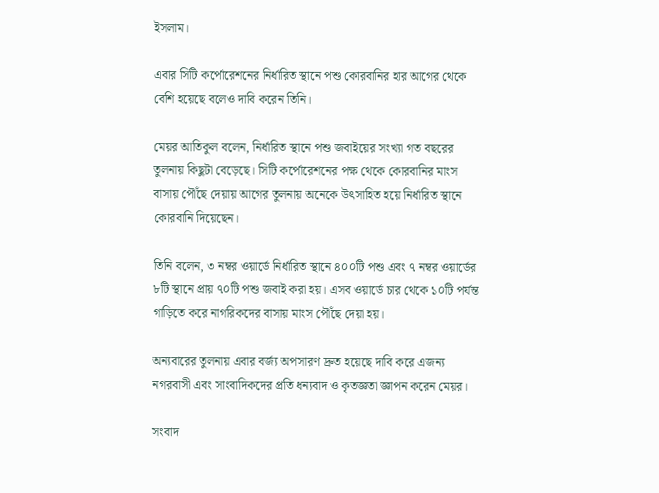ইসলাম।

এবার সিটি কর্পোরেশনের নির্ধারিত স্থানে পশু কোরবানির হার আগের থেকে বেশি হয়েছে বলেও দাবি করেন তিনি।

মেয়র আতিকুল বলেন, নির্ধারিত স্থানে পশু জবাইয়ের সংখ্যা গত বছরের তুলনায় কিছুটা বেড়েছে। সিটি কর্পোরেশনের পক্ষ থেকে কোরবানির মাংস বাসায় পৌঁছে দেয়ায় আগের তুলনায় অনেকে উৎসাহিত হয়ে নির্ধারিত স্থানে কোরবানি দিয়েছেন।

তিনি বলেন, ৩ নম্বর ওয়ার্ডে নির্ধারিত স্থানে ৪০০টি পশু এবং ৭ নম্বর ওয়ার্ডের ৮টি স্থানে প্রায় ৭০টি পশু জবাই করা হয়। এসব ওয়ার্ডে চার থেকে ১০টি পর্যন্ত গাড়িতে করে নাগরিকদের বাসায় মাংস পৌঁছে দেয়া হয়।

অন্যবারের তুলনায় এবার বর্জ্য অপসারণ দ্রুত হয়েছে দাবি করে এজন্য নগরবাসী এবং সাংবাদিকদের প্রতি ধন্যবাদ ও কৃতজ্ঞতা জ্ঞাপন করেন মেয়র।

সংবাদ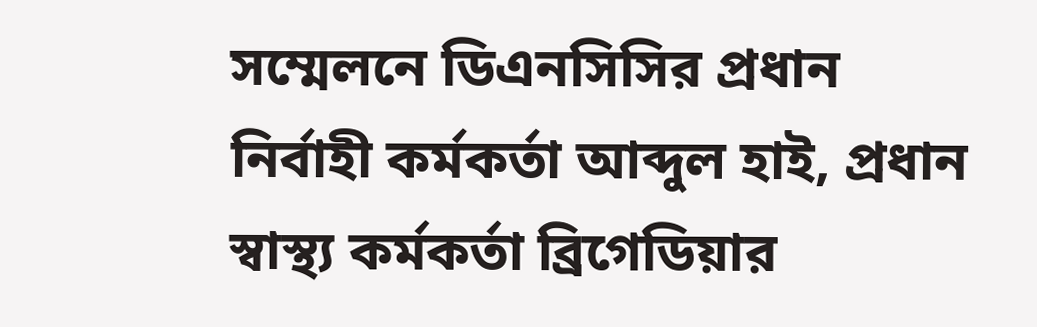সম্মেলনে ডিএনসিসির প্রধান নির্বাহী কর্মকর্তা আব্দুল হাই, প্রধান স্বাস্থ্য কর্মকর্তা ব্রিগেডিয়ার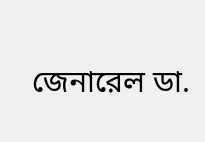জেনারেল ডা.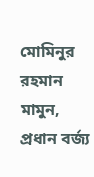মোমিনুর রহমান মামুন, প্রধান বর্জ্য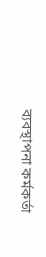ব্যবস্থাপনা কর্মকর্তা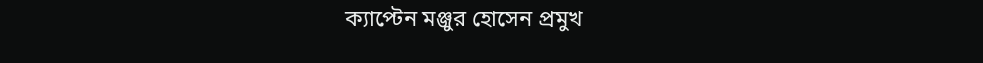ক্যাপ্টেন মঞ্জুর হোসেন প্রমুখ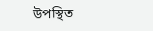উপস্থিত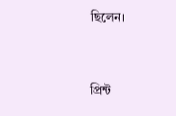ছিলেন।


প্রিন্ট